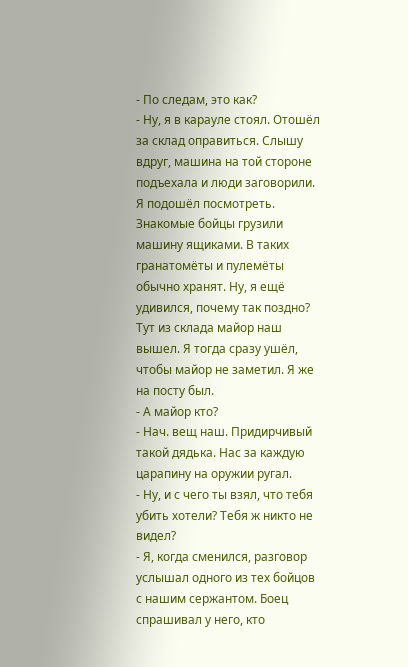- По следам, это как?
- Ну, я в карауле стоял. Отошёл за склад оправиться. Слышу вдруг, машина на той стороне подъехала и люди заговорили. Я подошёл посмотреть. Знакомые бойцы грузили машину ящиками. В таких гранатомёты и пулемёты обычно хранят. Ну, я ещё удивился, почему так поздно? Тут из склада майор наш вышел. Я тогда сразу ушёл, чтобы майор не заметил. Я же на посту был.
- А майор кто?
- Нач. вещ наш. Придирчивый такой дядька. Нас за каждую царапину на оружии ругал.
- Ну, и с чего ты взял, что тебя убить хотели? Тебя ж никто не видел?
- Я, когда сменился, разговор услышал одного из тех бойцов с нашим сержантом. Боец спрашивал у него, кто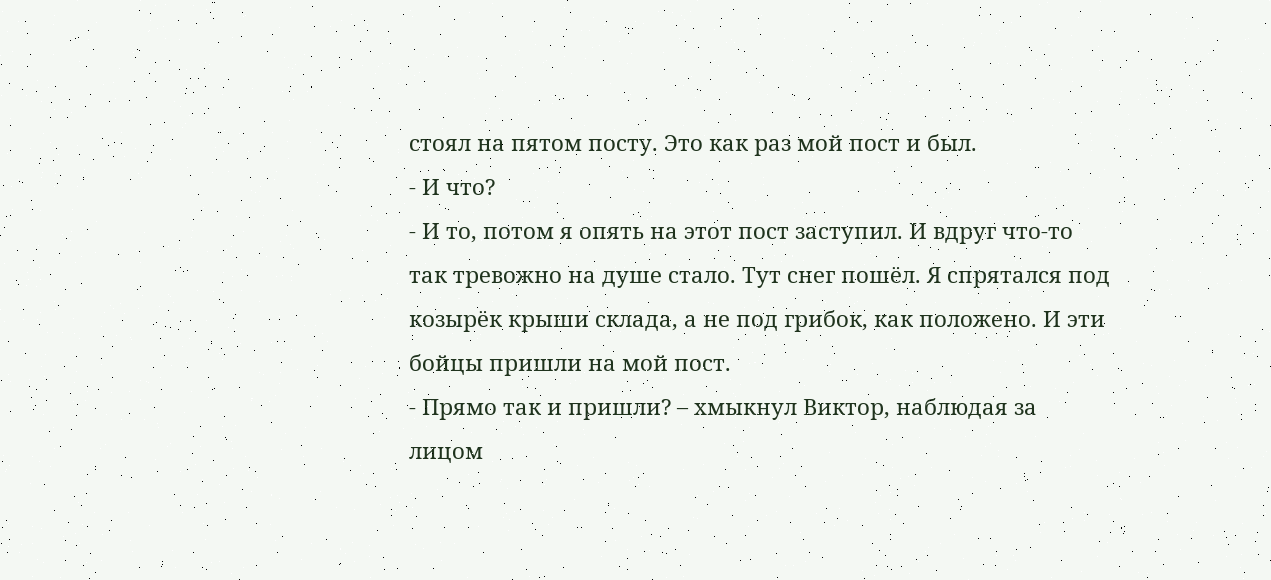стоял на пятом посту. Это как раз мой пост и был.
- И что?
- И то, потом я опять на этот пост заступил. И вдруг что-то так тревожно на душе стало. Тут снег пошёл. Я спрятался под козырёк крыши склада, а не под грибок, как положено. И эти бойцы пришли на мой пост.
- Прямо так и пришли? – хмыкнул Виктор, наблюдая за лицом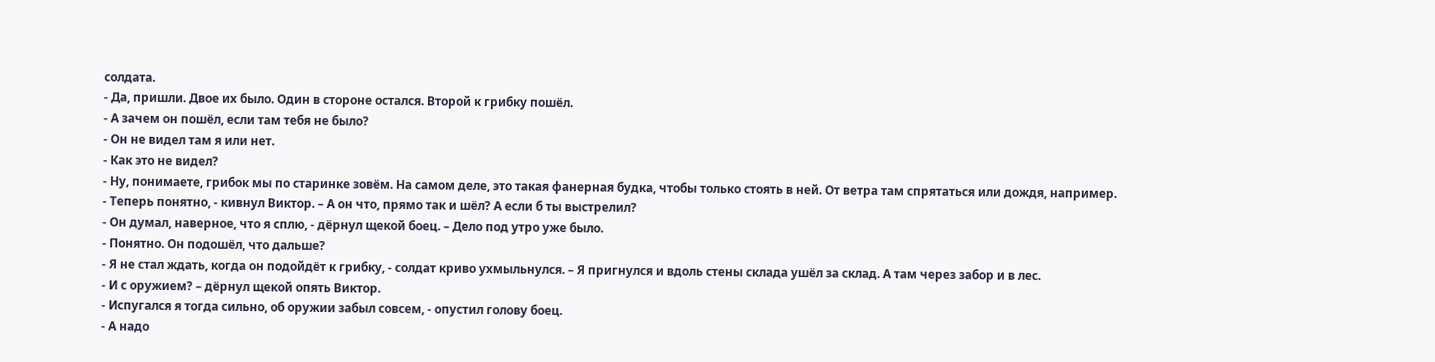солдата.
- Да, пришли. Двое их было. Один в стороне остался. Второй к грибку пошёл.
- А зачем он пошёл, если там тебя не было?
- Он не видел там я или нет.
- Как это не видел?
- Ну, понимаете, грибок мы по старинке зовём. На самом деле, это такая фанерная будка, чтобы только стоять в ней. От ветра там спрятаться или дождя, например.
- Теперь понятно, - кивнул Виктор. – А он что, прямо так и шёл? А если б ты выстрелил?
- Он думал, наверное, что я сплю, - дёрнул щекой боец. – Дело под утро уже было.
- Понятно. Он подошёл, что дальше?
- Я не стал ждать, когда он подойдёт к грибку, - солдат криво ухмыльнулся. – Я пригнулся и вдоль стены склада ушёл за склад. А там через забор и в лес.
- И с оружием? – дёрнул щекой опять Виктор.
- Испугался я тогда сильно, об оружии забыл совсем, - опустил голову боец.
- А надо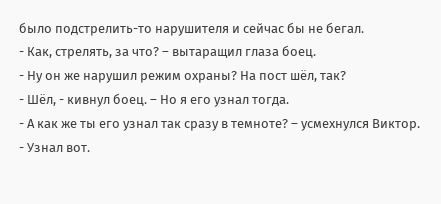было подстрелить-то нарушителя и сейчас бы не бегал.
- Как, стрелять, за что? – вытаращил глаза боец.
- Ну он же нарушил режим охраны? На пост шёл, так?
- Шёл, - кивнул боец. – Но я его узнал тогда.
- А как же ты его узнал так сразу в темноте? – усмехнулся Виктор.
- Узнал вот.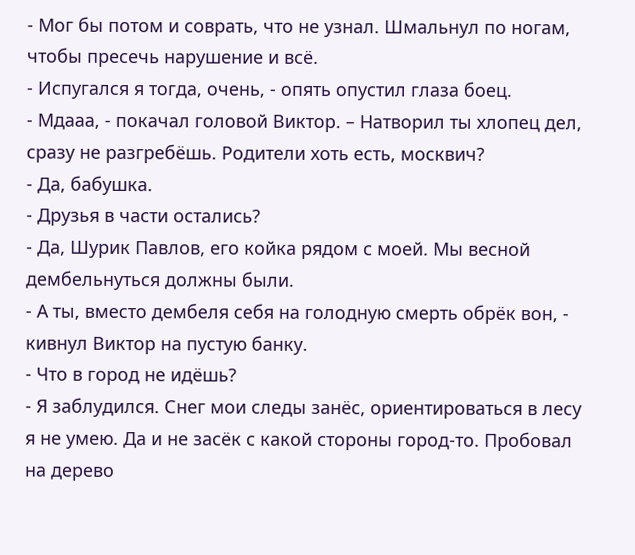- Мог бы потом и соврать, что не узнал. Шмальнул по ногам, чтобы пресечь нарушение и всё.
- Испугался я тогда, очень, - опять опустил глаза боец.
- Мдааа, - покачал головой Виктор. – Натворил ты хлопец дел, сразу не разгребёшь. Родители хоть есть, москвич?
- Да, бабушка.
- Друзья в части остались?
- Да, Шурик Павлов, его койка рядом с моей. Мы весной дембельнуться должны были.
- А ты, вместо дембеля себя на голодную смерть обрёк вон, - кивнул Виктор на пустую банку.
- Что в город не идёшь?
- Я заблудился. Снег мои следы занёс, ориентироваться в лесу я не умею. Да и не засёк с какой стороны город-то. Пробовал на дерево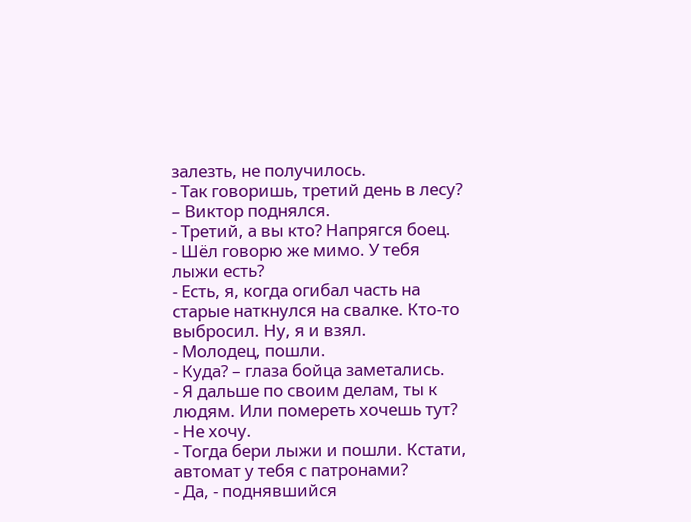залезть, не получилось.
- Так говоришь, третий день в лесу? – Виктор поднялся.
- Третий, а вы кто? Напрягся боец.
- Шёл говорю же мимо. У тебя лыжи есть?
- Есть, я, когда огибал часть на старые наткнулся на свалке. Кто-то выбросил. Ну, я и взял.
- Молодец, пошли.
- Куда? – глаза бойца заметались.
- Я дальше по своим делам, ты к людям. Или помереть хочешь тут?
- Не хочу.
- Тогда бери лыжи и пошли. Кстати, автомат у тебя с патронами?
- Да, - поднявшийся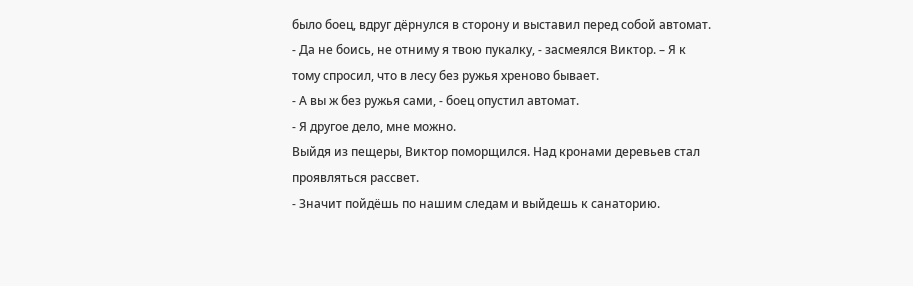было боец, вдруг дёрнулся в сторону и выставил перед собой автомат.
- Да не боись, не отниму я твою пукалку, - засмеялся Виктор. – Я к тому спросил, что в лесу без ружья хреново бывает.
- А вы ж без ружья сами, - боец опустил автомат.
- Я другое дело, мне можно.
Выйдя из пещеры, Виктор поморщился. Над кронами деревьев стал проявляться рассвет.
- Значит пойдёшь по нашим следам и выйдешь к санаторию.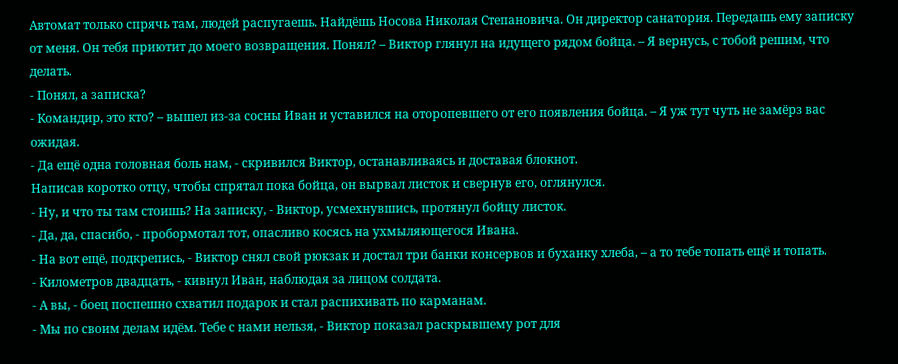Автомат только спрячь там, людей распугаешь. Найдёшь Носова Николая Степановича. Он директор санатория. Передашь ему записку от меня. Он тебя приютит до моего возвращения. Понял? – Виктор глянул на идущего рядом бойца. – Я вернусь, с тобой решим, что делать.
- Понял, а записка?
- Командир, это кто? – вышел из-за сосны Иван и уставился на оторопевшего от его появления бойца. – Я уж тут чуть не замёрз вас ожидая.
- Да ещё одна головная боль нам, - скривился Виктор, останавливаясь и доставая блокнот.
Написав коротко отцу, чтобы спрятал пока бойца, он вырвал листок и свернув его, оглянулся.
- Ну, и что ты там стоишь? На записку, - Виктор, усмехнувшись, протянул бойцу листок.
- Да, да, спасибо, - пробормотал тот, опасливо косясь на ухмыляющегося Ивана.
- На вот ещё, подкрепись, - Виктор снял свой рюкзак и достал три банки консервов и буханку хлеба, – а то тебе топать ещё и топать.
- Километров двадцать, - кивнул Иван, наблюдая за лицом солдата.
- А вы, - боец поспешно схватил подарок и стал распихивать по карманам.
- Мы по своим делам идём. Тебе с нами нельзя, - Виктор показал раскрывшему рот для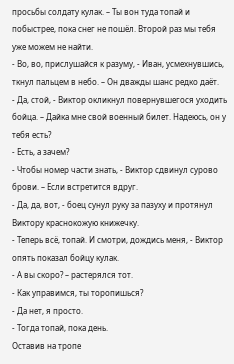просьбы солдату кулак. – Ты вон туда топай и побыстрее, пока снег не пошёл. Второй раз мы тебя уже можем не найти.
- Во, во, прислушайся к разуму, - Иван, усмехнувшись, ткнул пальцем в небо. – Он дважды шанс редко даёт.
- Да, стой, - Виктор окликнул повернувшегося уходить бойца. – Дайка мне свой военный билет. Надеюсь, он у тебя есть?
- Есть, а зачем?
- Чтобы номер части знать, - Виктор сдвинул сурово брови. – Если встретится вдруг.
- Да, да, вот, - боец сунул руку за пазуху и протянул Виктору краснокожую книжечку.
- Теперь всё, топай. И смотри, дождись меня, - Виктор опять показал бойцу кулак.
- А вы скоро? – растерялся тот.
- Как управимся, ты торопишься?
- Да нет, я просто.
- Тогда топай, пока день.
Оставив на тропе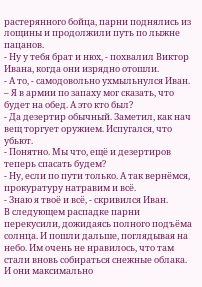растерянного бойца, парни поднялись из лощины и продолжили путь по лыжне пацанов.
- Ну у тебя брат и нюх, - похвалил Виктор Ивана, когда они изрядно отошли.
- А то, - самодовольно ухмыльнулся Иван. – Я в армии по запаху мог сказать, что будет на обед. А это кто был?
- Да дезертир обычный. Заметил, как нач вещ торгует оружием. Испугался, что убьют.
- Понятно. Мы что, ещё и дезертиров теперь спасать будем?
- Ну, если по пути только. А так вернёмся, прокуратуру натравим и всё.
- Знаю я твоё и всё, - скривился Иван.
В следующем распадке парни перекусили, дожидаясь полного подъёма солнца. И пошли дальше, поглядывая на небо. Им очень не нравилось, что там стали вновь собираться снежные облака. И они максимально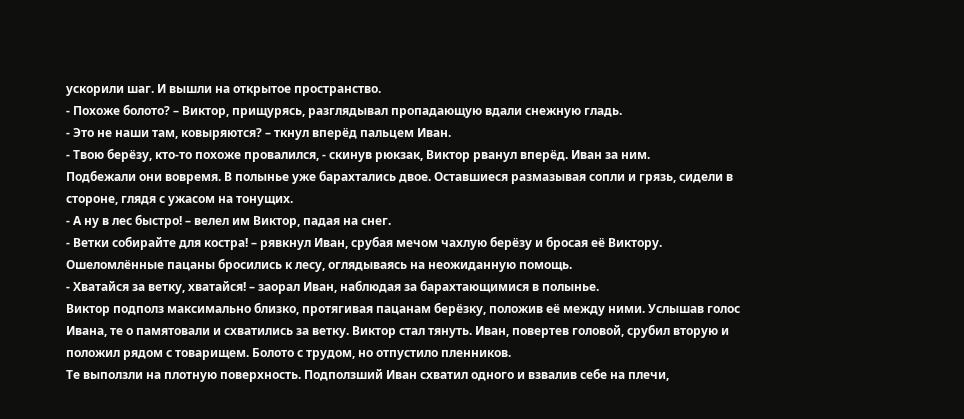ускорили шаг. И вышли на открытое пространство.
- Похоже болото? – Виктор, прищурясь, разглядывал пропадающую вдали снежную гладь.
- Это не наши там, ковыряются? – ткнул вперёд пальцем Иван.
- Твою берёзу, кто-то похоже провалился, - скинув рюкзак, Виктор рванул вперёд. Иван за ним.
Подбежали они вовремя. В полынье уже барахтались двое. Оставшиеся размазывая сопли и грязь, сидели в стороне, глядя с ужасом на тонущих.
- А ну в лес быстро! – велел им Виктор, падая на снег.
- Ветки собирайте для костра! – рявкнул Иван, срубая мечом чахлую берёзу и бросая её Виктору.
Ошеломлённые пацаны бросились к лесу, оглядываясь на неожиданную помощь.
- Хватайся за ветку, хватайся! – заорал Иван, наблюдая за барахтающимися в полынье.
Виктор подполз максимально близко, протягивая пацанам берёзку, положив её между ними. Услышав голос Ивана, те о памятовали и схватились за ветку. Виктор стал тянуть. Иван, повертев головой, срубил вторую и положил рядом с товарищем. Болото с трудом, но отпустило пленников.
Те выползли на плотную поверхность. Подползший Иван схватил одного и взвалив себе на плечи,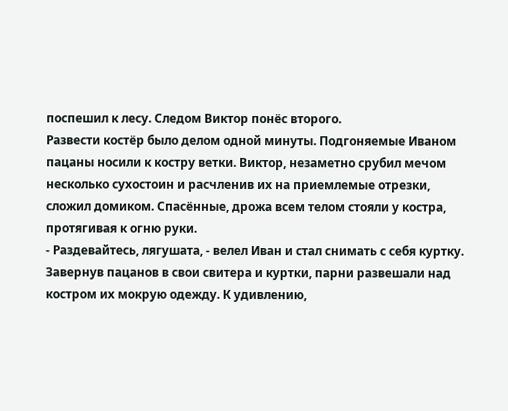поспешил к лесу. Следом Виктор понёс второго.
Развести костёр было делом одной минуты. Подгоняемые Иваном пацаны носили к костру ветки. Виктор, незаметно срубил мечом несколько сухостоин и расчленив их на приемлемые отрезки, сложил домиком. Спасённые, дрожа всем телом стояли у костра, протягивая к огню руки.
- Раздевайтесь, лягушата, - велел Иван и стал снимать с себя куртку.
Завернув пацанов в свои свитера и куртки, парни развешали над костром их мокрую одежду. К удивлению,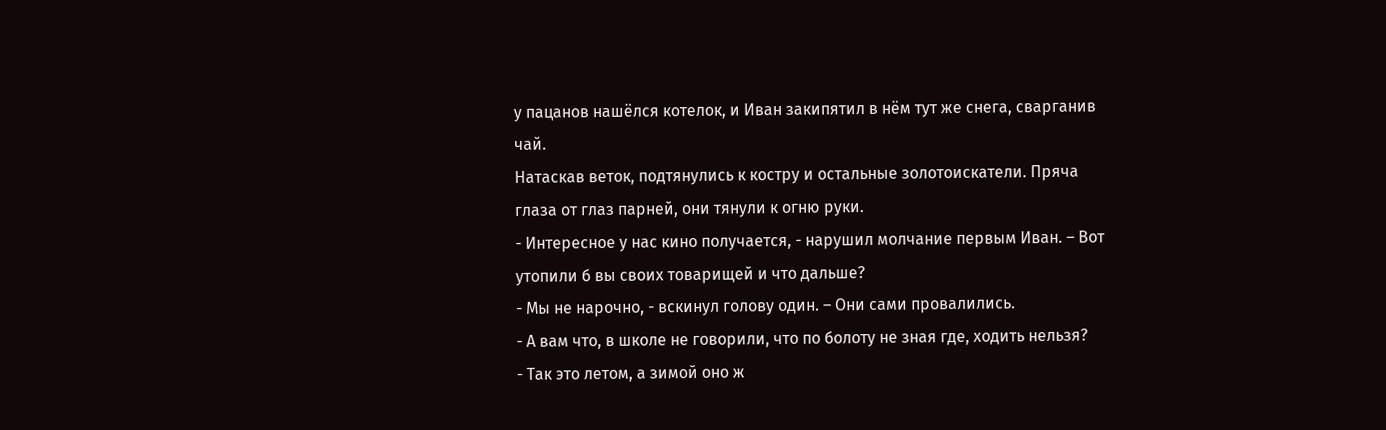у пацанов нашёлся котелок, и Иван закипятил в нём тут же снега, сварганив чай.
Натаскав веток, подтянулись к костру и остальные золотоискатели. Пряча глаза от глаз парней, они тянули к огню руки.
- Интересное у нас кино получается, - нарушил молчание первым Иван. – Вот утопили б вы своих товарищей и что дальше?
- Мы не нарочно, - вскинул голову один. – Они сами провалились.
- А вам что, в школе не говорили, что по болоту не зная где, ходить нельзя?
- Так это летом, а зимой оно ж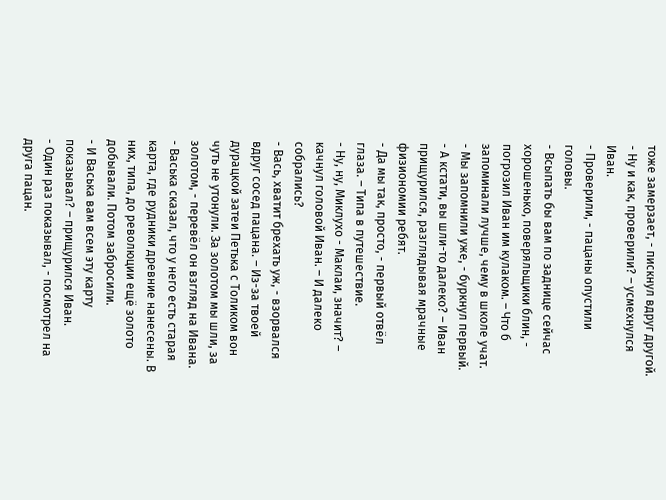тоже замерзает, - пискнул вдруг другой.
- Ну и как, проверили? – усмехнулся Иван.
- Проверили, - пацаны опустили головы.
- Всыпать бы вам по заднице сейчас хорошенько, поверяльщики блин, - погрозил Иван им кулаком. – Что б запоминали лучше, чему в школе учат.
- Мы запомнили уже, - буркнул первый.
- А кстати, вы шли-то далеко? – Иван прищурился, разглядывая мрачные физиономии ребят.
- Да мы так, просто, - первый отвёл глаза. – Типа в путешествие.
- Ну, ну, Миклухо - Маклаи, значит? – качнул головой Иван. – И далеко собрались?
- Вась, хватит брехать уж, - взорвался вдруг сосед пацана. – Из-за твоей дурацкой затеи Петька с Толиком вон чуть не утонули. За золотом мы шли, за золотом, - перевёл он взгляд на Ивана.
- Васька сказал, что у него есть старая карта, где рудники древние нанесены. В них, типа, до революции ещё золото добывали. Потом забросили.
- И Васька вам всем эту карту показывал? – прищурился Иван.
- Один раз показывал, - посмотрел на друга пацан.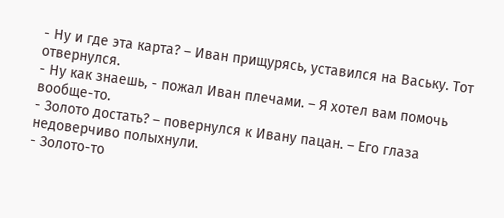- Ну и где эта карта? – Иван прищурясь, уставился на Ваську. Тот отвернулся.
- Ну как знаешь, - пожал Иван плечами. – Я хотел вам помочь вообще-то.
- Золото достать? – повернулся к Ивану пацан. – Его глаза недоверчиво полыхнули.
- Золото-то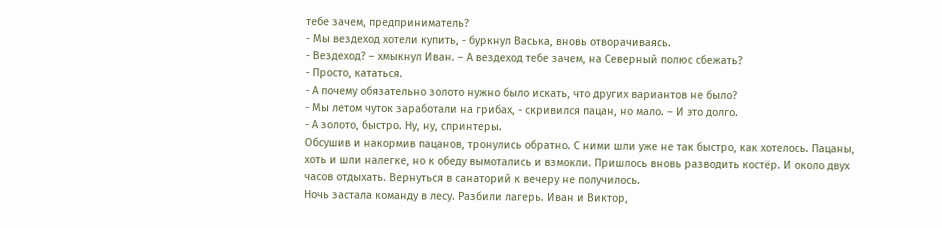тебе зачем, предприниматель?
- Мы вездеход хотели купить, - буркнул Васька, вновь отворачиваясь.
- Вездеход? – хмыкнул Иван. – А вездеход тебе зачем, на Северный полюс сбежать?
- Просто, кататься.
- А почему обязательно золото нужно было искать, что других вариантов не было?
- Мы летом чуток заработали на грибах, - скривился пацан, но мало. – И это долго.
- А золото, быстро. Ну, ну, спринтеры.
Обсушив и накормив пацанов, тронулись обратно. С ними шли уже не так быстро, как хотелось. Пацаны, хоть и шли налегке, но к обеду вымотались и взмокли. Пришлось вновь разводить костёр. И около двух часов отдыхать. Вернуться в санаторий к вечеру не получилось.
Ночь застала команду в лесу. Разбили лагерь. Иван и Виктор,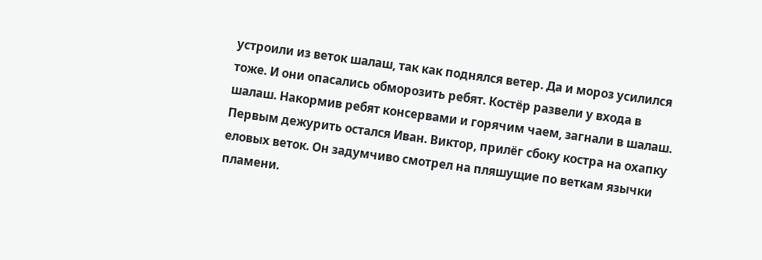устроили из веток шалаш, так как поднялся ветер. Да и мороз усилился тоже. И они опасались обморозить ребят. Костёр развели у входа в шалаш. Накормив ребят консервами и горячим чаем, загнали в шалаш. Первым дежурить остался Иван. Виктор, прилёг сбоку костра на охапку еловых веток. Он задумчиво смотрел на пляшущие по веткам язычки пламени.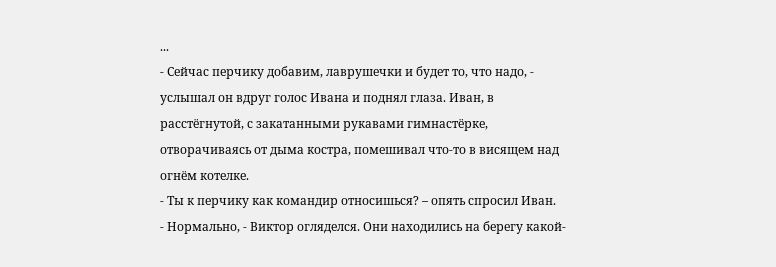...
- Сейчас перчику добавим, лаврушечки и будет то, что надо, - услышал он вдруг голос Ивана и поднял глаза. Иван, в расстёгнутой, с закатанными рукавами гимнастёрке, отворачиваясь от дыма костра, помешивал что-то в висящем над огнём котелке.
- Ты к перчику как командир относишься? – опять спросил Иван.
- Нормально, - Виктор огляделся. Они находились на берегу какой-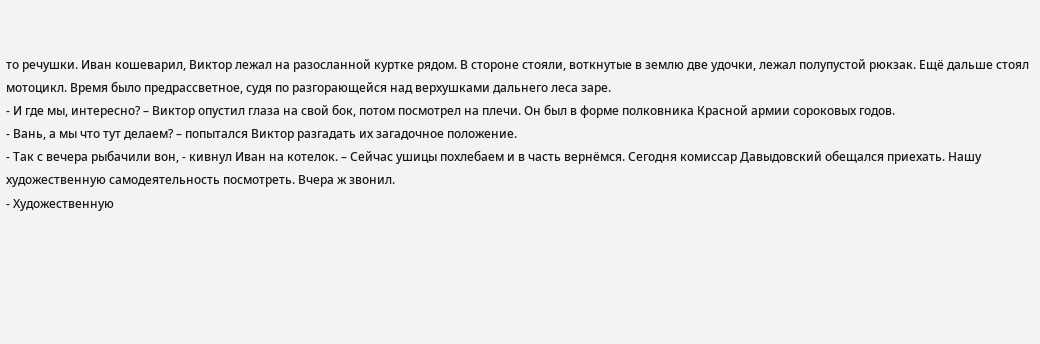то речушки. Иван кошеварил, Виктор лежал на разосланной куртке рядом. В стороне стояли, воткнутые в землю две удочки, лежал полупустой рюкзак. Ещё дальше стоял мотоцикл. Время было предрассветное, судя по разгорающейся над верхушками дальнего леса заре.
- И где мы, интересно? – Виктор опустил глаза на свой бок, потом посмотрел на плечи. Он был в форме полковника Красной армии сороковых годов.
- Вань, а мы что тут делаем? – попытался Виктор разгадать их загадочное положение.
- Так с вечера рыбачили вон, - кивнул Иван на котелок. – Сейчас ушицы похлебаем и в часть вернёмся. Сегодня комиссар Давыдовский обещался приехать. Нашу художественную самодеятельность посмотреть. Вчера ж звонил.
- Художественную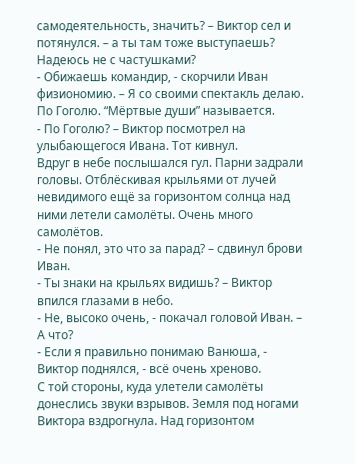самодеятельность, значить? – Виктор сел и потянулся. – а ты там тоже выступаешь? Надеюсь не с частушками?
- Обижаешь командир, - скорчили Иван физиономию. – Я со своими спектакль делаю. По Гоголю. “Мёртвые души” называется.
- По Гоголю? – Виктор посмотрел на улыбающегося Ивана. Тот кивнул.
Вдруг в небе послышался гул. Парни задрали головы. Отблёскивая крыльями от лучей невидимого ещё за горизонтом солнца над ними летели самолёты. Очень много самолётов.
- Не понял, это что за парад? – сдвинул брови Иван.
- Ты знаки на крыльях видишь? – Виктор впился глазами в небо.
- Не, высоко очень, - покачал головой Иван. – А что?
- Если я правильно понимаю Ванюша, - Виктор поднялся, - всё очень хреново.
С той стороны, куда улетели самолёты донеслись звуки взрывов. Земля под ногами Виктора вздрогнула. Над горизонтом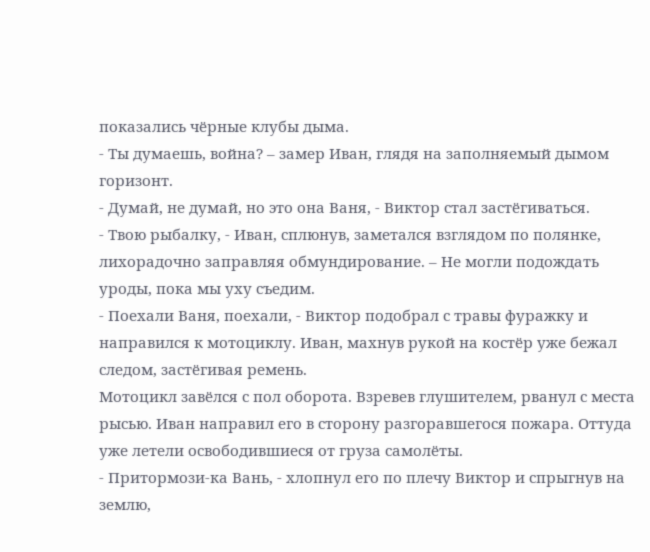показались чёрные клубы дыма.
- Ты думаешь, война? – замер Иван, глядя на заполняемый дымом горизонт.
- Думай, не думай, но это она Ваня, - Виктор стал застёгиваться.
- Твою рыбалку, - Иван, сплюнув, заметался взглядом по полянке, лихорадочно заправляя обмундирование. – Не могли подождать уроды, пока мы уху съедим.
- Поехали Ваня, поехали, - Виктор подобрал с травы фуражку и направился к мотоциклу. Иван, махнув рукой на костёр уже бежал следом, застёгивая ремень.
Мотоцикл завёлся с пол оборота. Взревев глушителем, рванул с места рысью. Иван направил его в сторону разгоравшегося пожара. Оттуда уже летели освободившиеся от груза самолёты.
- Притормози-ка Вань, - хлопнул его по плечу Виктор и спрыгнув на землю,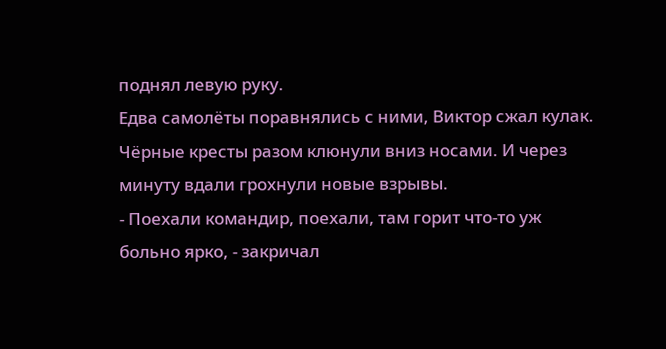поднял левую руку.
Едва самолёты поравнялись с ними, Виктор сжал кулак. Чёрные кресты разом клюнули вниз носами. И через минуту вдали грохнули новые взрывы.
- Поехали командир, поехали, там горит что-то уж больно ярко, - закричал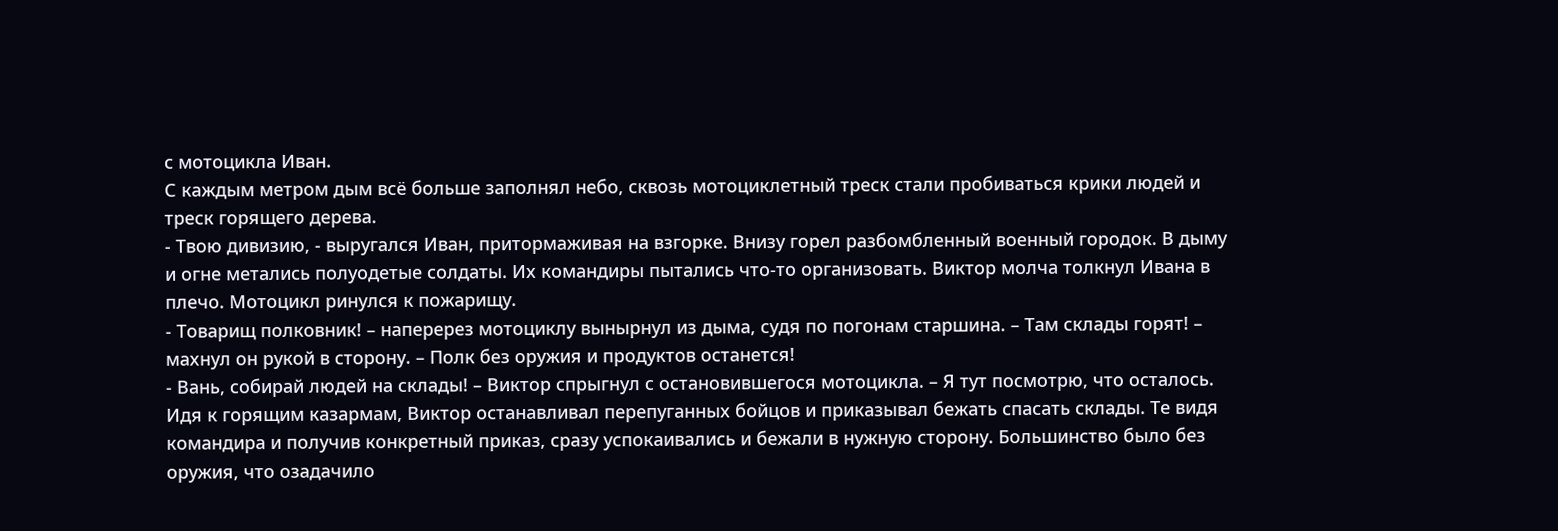с мотоцикла Иван.
С каждым метром дым всё больше заполнял небо, сквозь мотоциклетный треск стали пробиваться крики людей и треск горящего дерева.
- Твою дивизию, - выругался Иван, притормаживая на взгорке. Внизу горел разбомбленный военный городок. В дыму и огне метались полуодетые солдаты. Их командиры пытались что-то организовать. Виктор молча толкнул Ивана в плечо. Мотоцикл ринулся к пожарищу.
- Товарищ полковник! – наперерез мотоциклу вынырнул из дыма, судя по погонам старшина. – Там склады горят! – махнул он рукой в сторону. – Полк без оружия и продуктов останется!
- Вань, собирай людей на склады! – Виктор спрыгнул с остановившегося мотоцикла. – Я тут посмотрю, что осталось.
Идя к горящим казармам, Виктор останавливал перепуганных бойцов и приказывал бежать спасать склады. Те видя командира и получив конкретный приказ, сразу успокаивались и бежали в нужную сторону. Большинство было без оружия, что озадачило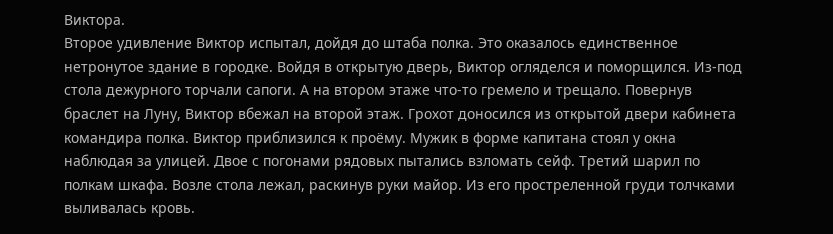Виктора.
Второе удивление Виктор испытал, дойдя до штаба полка. Это оказалось единственное нетронутое здание в городке. Войдя в открытую дверь, Виктор огляделся и поморщился. Из-под стола дежурного торчали сапоги. А на втором этаже что-то гремело и трещало. Повернув браслет на Луну, Виктор вбежал на второй этаж. Грохот доносился из открытой двери кабинета командира полка. Виктор приблизился к проёму. Мужик в форме капитана стоял у окна наблюдая за улицей. Двое с погонами рядовых пытались взломать сейф. Третий шарил по полкам шкафа. Возле стола лежал, раскинув руки майор. Из его простреленной груди толчками выливалась кровь.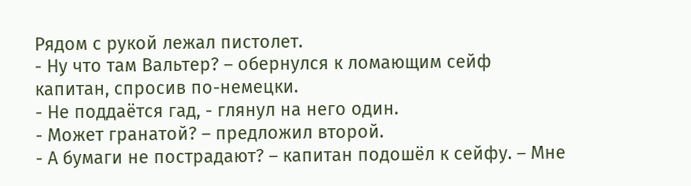Рядом с рукой лежал пистолет.
- Ну что там Вальтер? – обернулся к ломающим сейф капитан, спросив по-немецки.
- Не поддаётся гад, - глянул на него один.
- Может гранатой? – предложил второй.
- А бумаги не пострадают? – капитан подошёл к сейфу. – Мне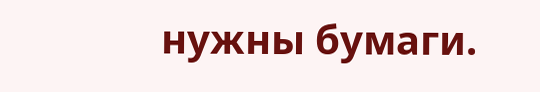нужны бумаги.